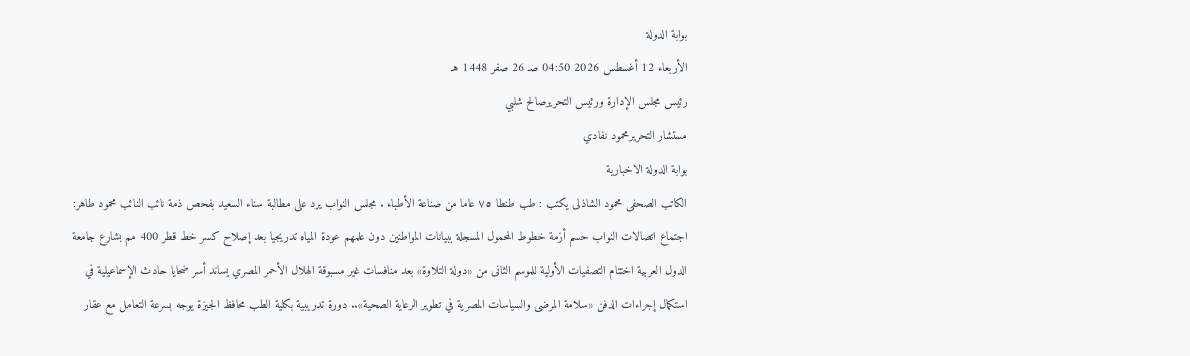بوابة الدولة
الأربعاء 12 أغسطس 2026 04:50 صـ 26 صفر 1448 هـ
رئيس مجلس الإدارة ورئيس التحريرصالح شلبي
مستشار التحريرمحمود نفادي
بوابة الدولة الاخبارية
الكاتب الصحفى محمود الشاذلى يكتب : طب طنطا ٧٥ عاما من صناعة الأطباء . مجلس النواب يرد على مطالبة سناء السعيد بفحص ذمة نائب النائب محمود طاهر: اجتماع اتصالات النواب حسم أزمة خطوط المحمول المسجلة ببيانات المواطنين دون علمهم عودة المياه تدريجيا بعد إصلاح كسر خط قطر 400 مم بشارع جامعة الدول العربية اختتام التصفيات الأولية للموسم الثانى من «دولة التلاوة» بعد منافسات غير مسبوقة الهلال الأحمر المصري يساند أسر ضحايا حادث الإسماعيلية في استكمال إجراءات الدفن «سلامة المرضى والسياسات المصرية في تطوير الرعاية الصحية».. دورة تدريبية بكلية الطب محافظ الجيزة يوجه بسرعة التعامل مع عقار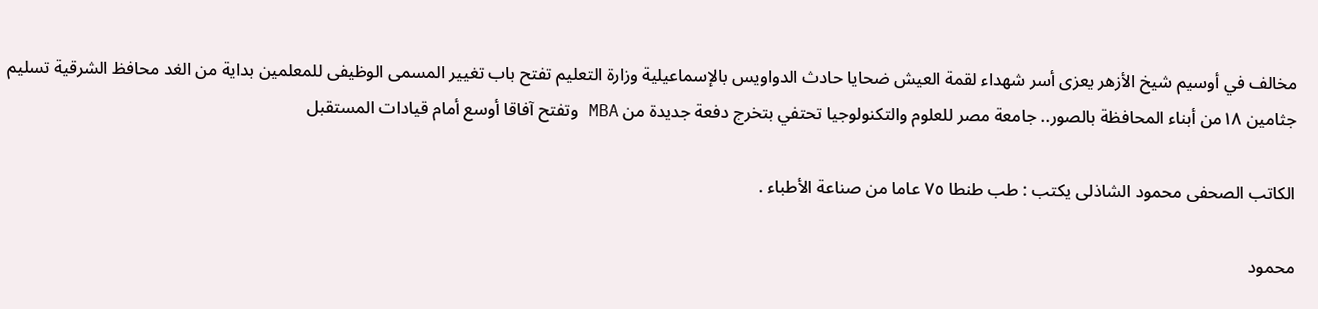مخالف في أوسيم شيخ الأزهر يعزى أسر شهداء لقمة العيش ضحايا حادث الدواويس بالإسماعيلية وزارة التعليم تفتح باب تغيير المسمى الوظيفى للمعلمين بداية من الغد محافظ الشرقية تسليم جثامين ١٨من أبناء المحافظة بالصور.. جامعة مصر للعلوم والتكنولوجيا تحتفي بتخرج دفعة جديدة من MBA وتفتح آفاقا أوسع أمام قيادات المستقبل

الكاتب الصحفى محمود الشاذلى يكتب : طب طنطا ٧٥ عاما من صناعة الأطباء .

محمود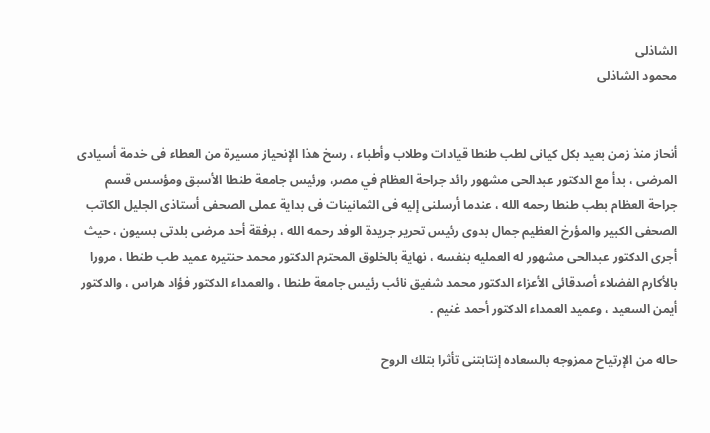الشاذلى
محمود الشاذلى


أنحاز منذ زمن بعيد بكل كيانى لطب طنطا قيادات وطلاب وأطباء ، رسخ هذا الإنحياز مسيرة من العطاء فى خدمة أسيادى المرضى ، بدأ مع الدكتور عبدالحى مشهور رائد جراحة العظام في مصر، ورئيس جامعة طنطا الأسبق ومؤسس قسم جراحة العظام بطب طنطا رحمه الله ، عندما أرسلنى إليه فى الثمانينات فى بداية عملى الصحفى أستاذى الجليل الكاتب الصحفى الكبير والمؤرخ العظيم جمال بدوى رئيس تحرير جريدة الوفد رحمه الله ، برفقة أحد مرضى بلدتى بسيون ، حيث أجرى الدكتور عبدالحى مشهور له العمليه بنفسه ، نهاية بالخلوق المحترم الدكتور محمد حنتيره عميد طب طنطا ، مرورا بالأكارم الفضلاء أصدقائى الأعزاء الدكتور محمد شفيق نائب رئيس جامعة طنطا ، والعمداء الدكتور فؤاد هراس ، والدكتور أيمن السعيد ، وعميد العمداء الدكتور أحمد غنيم .

حاله من الإرتياح ممزوجه بالسعاده إنتابتنى تأثرا بتلك الروح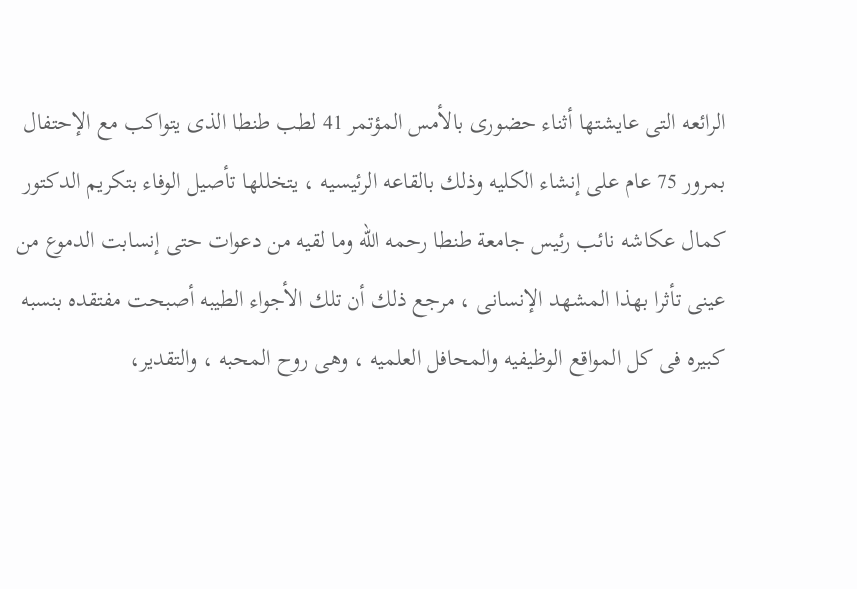الرائعه التى عايشتها أثناء حضورى بالأمس المؤتمر 41 لطب طنطا الذى يتواكب مع الإحتفال بمرور 75 عام على إنشاء الكليه وذلك بالقاعه الرئيسيه ، يتخللها تأصيل الوفاء بتكريم الدكتور كمال عكاشه نائب رئيس جامعة طنطا رحمه الله وما لقيه من دعوات حتى إنسابت الدموع من عينى تأثرا بهذا المشهد الإنسانى ، مرجع ذلك أن تلك الأجواء الطيبه أصبحت مفتقده بنسبه كبيره فى كل المواقع الوظيفيه والمحافل العلميه ، وهى روح المحبه ، والتقدير،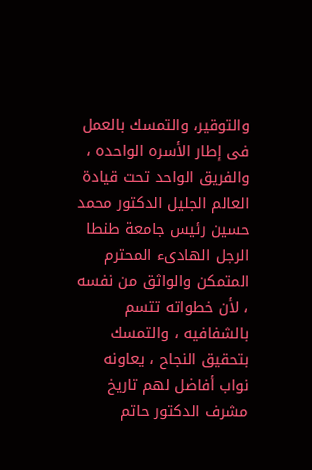والتوقير، والتمسك بالعمل فى إطار الأسره الواحده ، والفريق الواحد تحت قيادة العالم الجليل الدكتور محمد حسين رئيس جامعة طنطا الرجل الهادىء المحترم المتمكن والواثق من نفسه ، لأن خطواته تتسم بالشفافيه ، والتمسك بتحقيق النجاح ، يعاونه نواب أفاضل لهم تاريخ مشرف الدكتور حاتم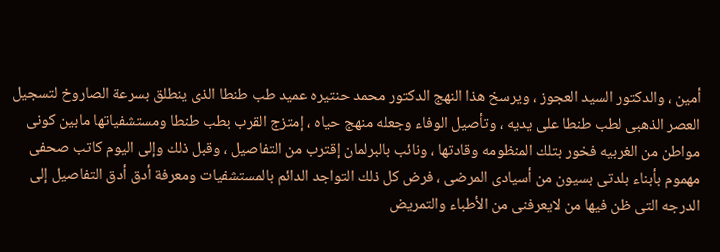أمين ، والدكتور السيد العجوز ، ويرسخ هذا النهج الدكتور محمد حنتيره عميد طب طنطا الذى ينطلق بسرعة الصاروخ لتسجيل العصر الذهبى لطب طنطا على يديه ، وتأصيل الوفاء وجعله منهج حياه ، إمتزج القرب بطب طنطا ومستشفياتها مابين كونى مواطن من الغربيه فخور بتلك المنظومه وقادتها ، ونائب بالبرلمان إقترب من التفاصيل ، وقبل ذلك وإلى اليوم كاتب صحفى مهموم بأبناء بلدتى بسيون من أسيادى المرضى ، فرض كل ذلك التواجد الدائم بالمستشفيات ومعرفة أدق أدق التفاصيل إلى الدرجه التى ظن فيها من لايعرفنى من الأطباء والتمريض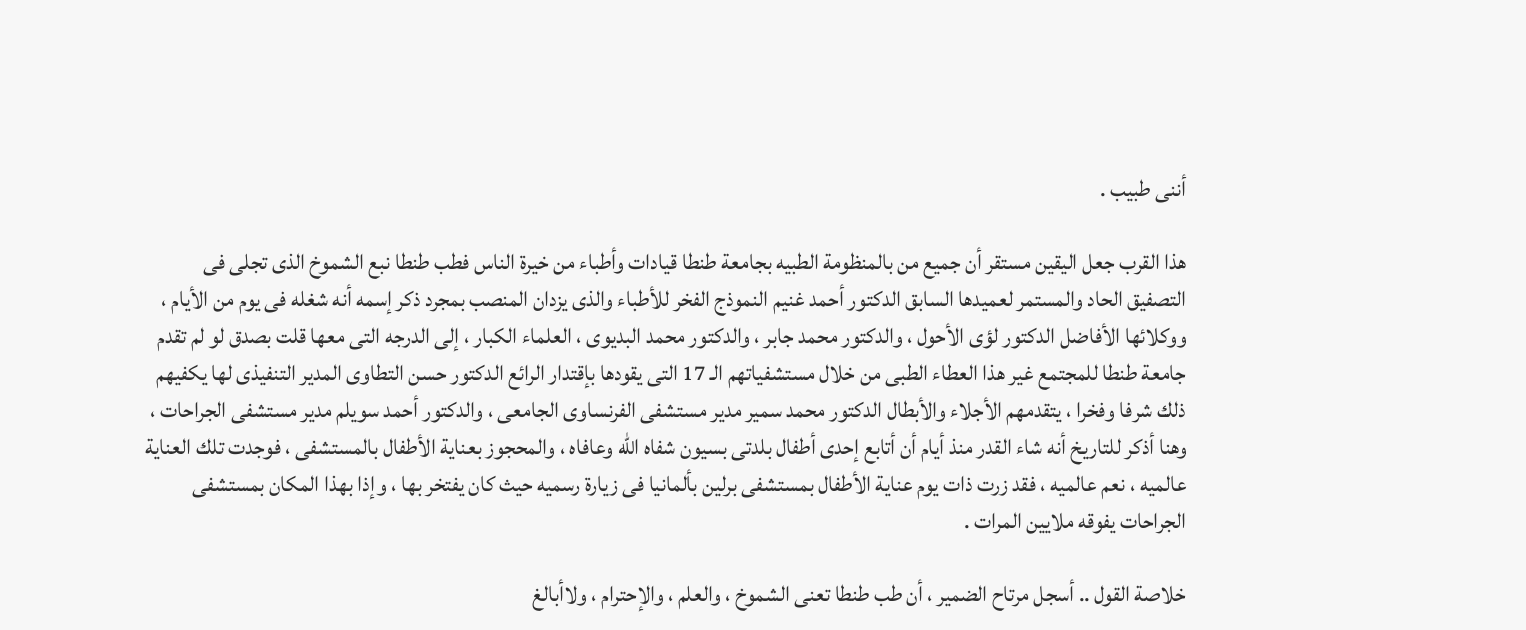أننى طبيب .

هذا القرب جعل اليقين مستقر أن جميع من بالمنظومة الطبيه بجامعة طنطا قيادات وأطباء من خيرة الناس فطب طنطا نبع الشموخ الذى تجلى فى التصفيق الحاد والمستمر لعميدها السابق الدكتور أحمد غنيم النموذج الفخر للأطباء والذى يزدان المنصب بمجرد ذكر إسمه أنه شغله فى يوم من الأيام ، ووكلائها الأفاضل الدكتور لؤى الأحول ، والدكتور محمد جابر ، والدكتور محمد البديوى ، العلماء الكبار ، إلى الدرجه التى معها قلت بصدق لو لم تقدم جامعة طنطا للمجتمع غير هذا العطاء الطبى من خلال مستشفياتهم الـ 17 التى يقودها بإقتدار الرائع الدكتور حسن التطاوى المدير التنفيذى لها يكفيهم ذلك شرفا وفخرا ، يتقدمهم الأجلاء والأبطال الدكتور محمد سمير مدير مستشفى الفرنساوى الجامعى ، والدكتور أحمد سويلم مدير مستشفى الجراحات ، وهنا أذكر للتاريخ أنه شاء القدر منذ أيام أن أتابع إحدى أطفال بلدتى بسيون شفاه الله وعافاه ، والمحجوز بعناية الأطفال بالمستشفى ، فوجدت تلك العناية عالميه ، نعم عالميه ، فقد زرت ذات يوم عناية الأطفال بمستشفى برلين بألمانيا فى زيارة رسميه حيث كان يفتخر بها ، وإذا بهذا المكان بمستشفى الجراحات يفوقه ملايين المرات .

خلاصة القول .. أسجل مرتاح الضمير ، أن طب طنطا تعنى الشموخ ، والعلم ، والإحترام ، ولاأبالغ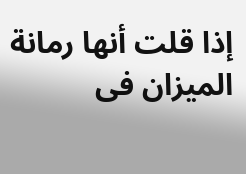إذا قلت أنها رمانة الميزان فى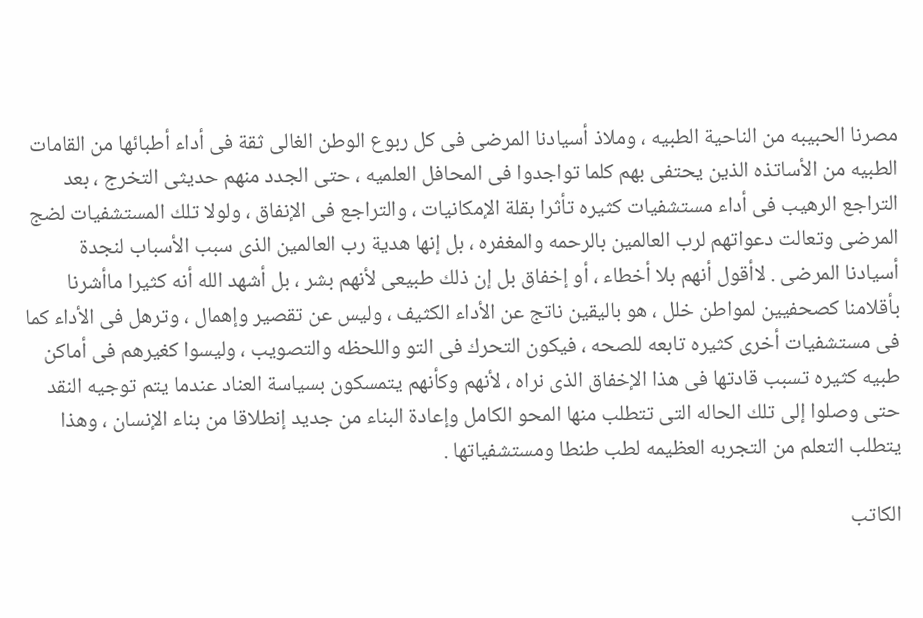مصرنا الحبيبه من الناحية الطبيه ، وملاذ أسيادنا المرضى فى كل ربوع الوطن الغالى ثقة فى أداء أطبائها من القامات الطبيه من الأساتذه الذين يحتفى بهم كلما تواجدوا فى المحافل العلميه ، حتى الجدد منهم حديثى التخرج ، بعد التراجع الرهيب فى أداء مستشفيات كثيره تأثرا بقلة الإمكانيات ، والتراجع فى الإنفاق ، ولولا تلك المستشفيات لضج المرضى وتعالت دعواتهم لرب العالمين بالرحمه والمغفره ، بل إنها هدية رب العالمين الذى سبب الأسباب لنجدة أسيادنا المرضى . لاأقول أنهم بلا أخطاء ، أو إخفاق بل إن ذلك طبيعى لأنهم بشر ، بل أشهد الله أنه كثيرا ماأشرنا بأقلامنا كصحفيين لمواطن خلل ، هو باليقين ناتج عن الأداء الكثيف ، وليس عن تقصير وإهمال ، وترهل فى الأداء كما فى مستشفيات أخرى كثيره تابعه للصحه ، فيكون التحرك فى التو واللحظه والتصويب ، وليسوا كغيرهم فى أماكن طبيه كثيره تسبب قادتها فى هذا الإخفاق الذى نراه ، لأنهم وكأنهم يتمسكون بسياسة العناد عندما يتم توجيه النقد حتى وصلوا إلى تلك الحاله التى تتطلب منها المحو الكامل وإعادة البناء من جديد إنطلاقا من بناء الإنسان ، وهذا يتطلب التعلم من التجربه العظيمه لطب طنطا ومستشفياتها .

الكاتب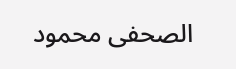الصحفى محمود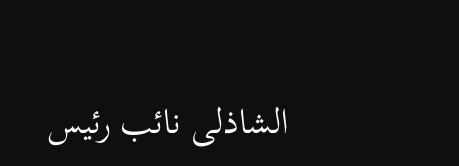الشاذلى نائب رئيس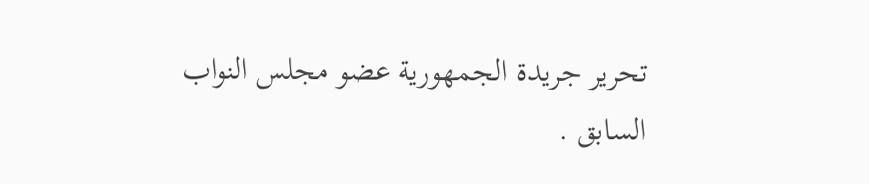تحرير جريدة الجمهورية عضو مجلس النواب السابق .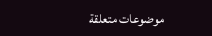موضوعات متعلقة